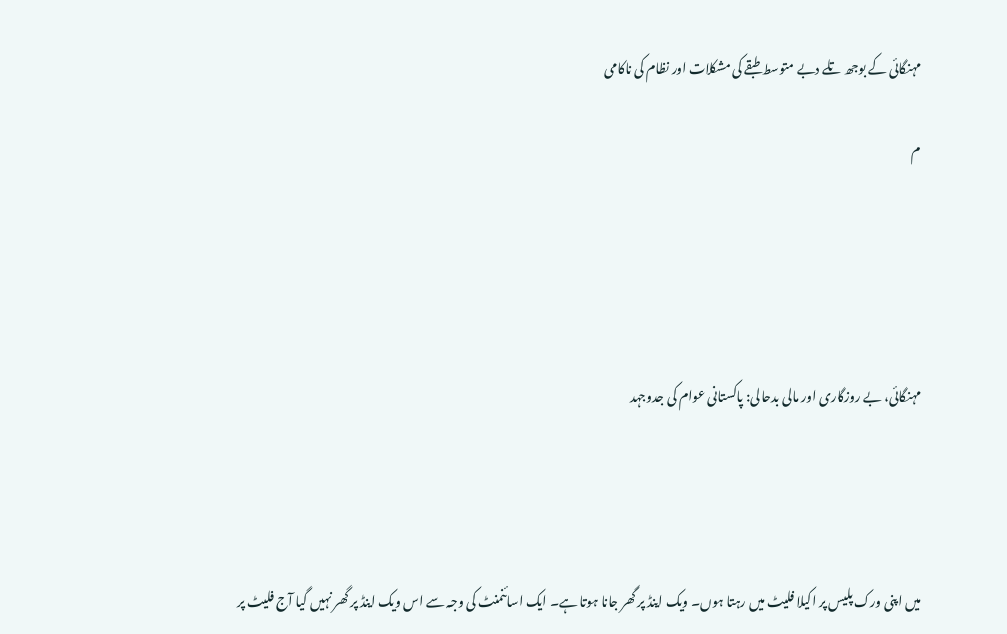مہنگائی کے بوجھ تلے دبے متوسط طبقے کی مشکلات اور نظام کی ناکامی

م





مہنگائی، بے روزگاری اور مالی بدحالی: پاکستانی عوام کی جدوجہد




میں اپنی ورک پلیس پر اکیلا فلیٹ میں رہتا ہوں۔ ویک اینڈ پر گھر جانا ہوتا ہے۔ ایک اسائنمنٹ کی وجہ سے اس ویک اینڈ پر گھر نہیں گیا آج فلیٹ پر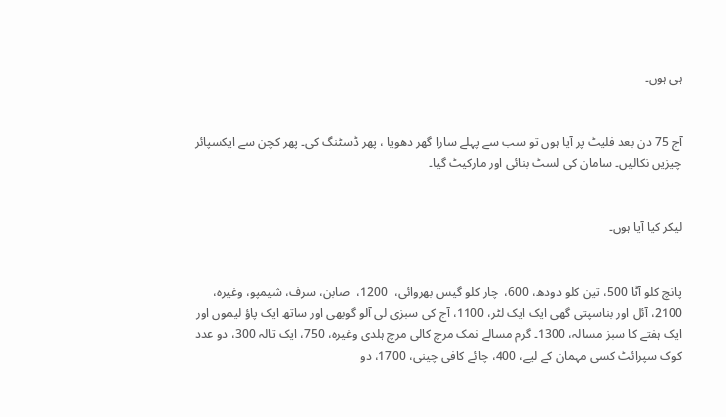ہی ہوں۔


آج 75 دن بعد فلیٹ پر آیا ہوں تو سب سے پہلے سارا گھر دھویا ، پھر ڈسٹنگ کی۔ پھر کچن سے ایکسپائر چیزیں نکالیں۔ سامان کی لسٹ بنائی اور مارکیٹ گیا۔


لیکر کیا آیا ہوں۔


پانچ کلو آٹا 500، تین کلو دودھ، 600،  چار کلو گیس بھروائی،  1200،  صابن، سرف، شیمپو، وغیرہ، 2100، آئل اور بناسپتی گھی ایک ایک لٹر، 1100، آج کی سبزی لی آلو گوبھی اور ساتھ ایک پاؤ لیموں اور ایک ہفتے کا سبز مسالہ، 1300۔ گرم مسالے نمک مرچ کالی مرچ ہلدی وغیرہ، 750، ایک تالہ 300، دو عدد کوک سپرائٹ کسی مہمان کے لیے، 400، چائے کافی چینی، 1700، دو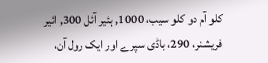کلو آم دو کلو سیب، 1000, ہئیر آئل 300, ائیر فریشنر، 290، باڈی سپرے اور ایک رول آن،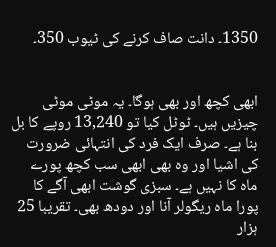1350۔ دانت صاف کرنے کی ٹیوب 350۔


ابھی کچھ اور بھی ہوگا۔ یہ موٹی موٹی چیزیں ہیں۔ ٹوٹل کیا تو 13,240 روپے کا بل بنا ہے۔ صرف ایک فرد کی انتہائی ضرورت کی اشیا اور وہ بھی ابھی سب کچھ پورے ماہ کا نہیں ہے۔ سبزی گوشت ابھی آگے کا پورا ماہ ریگولر آنا اور دودھ بھی۔ تقریبا 25  ہزار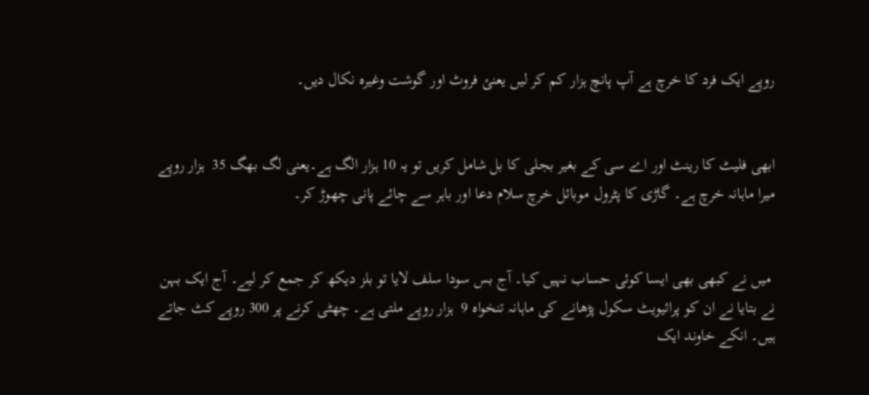روپے ایک فرد کا خرچ ہے آپ پانچ ہزار کم کر لیں یعنئ فروٹ اور گوشت وغیرہ نکال دیں۔


ابھی فلیٹ کا رینٹ اور اے سی کے بغیر بجلی کا بل شامل کریں تو یہ 10 ہزار الگ ہے۔یعنی لگ بھگ 35  ہزار روپے میرا ماہانہ خرچ ہے۔ گاڑی کا پٹرول موبائل خرچ سلام دعا اور باہر سے چائے پانی چھوڑ کر۔


 میں نے کبھی بھی ایسا کوئی حساب نہیں کیا۔ آج بس سودا سلف لایا تو بلز دیکھ کر جمع کر لیے۔ آج ایک بہن نے بتایا نے ان کو پرائیویٹ سکول پڑھانے کی ماہانہ تنخواہ 9  ہزار روپے ملتی ہے۔ چھٹی کرنے پر 300 روپے کٹ جاتے ہیں۔ انکے خاوند ایک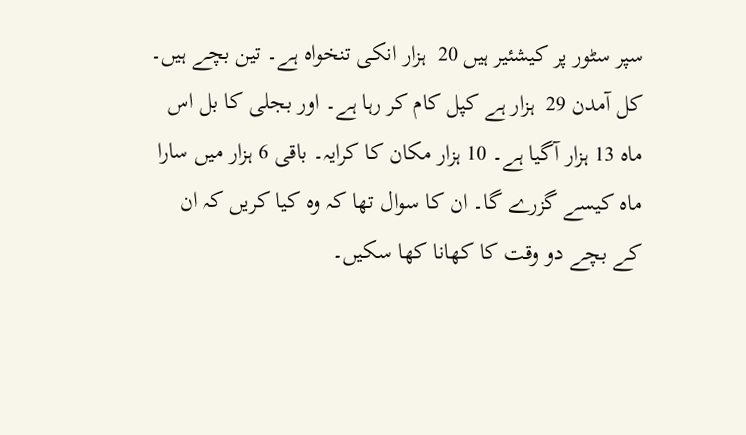سپر سٹور پر کیشئیر ہیں 20  ہزار انکی تنخواہ ہے۔ تین بچے ہیں۔ کل آمدن 29  ہزار ہے کپل کام کر رہا ہے۔ اور بجلی کا بل اس ماہ 13 ہزار آگیا ہے۔ 10 ہزار مکان کا کرایہ۔ باقی 6 ہزار میں سارا ماہ کیسے گزرے گا۔ ان کا سوال تھا کہ وہ کیا کریں کہ ان کے بچے دو وقت کا کھانا کھا سکیں۔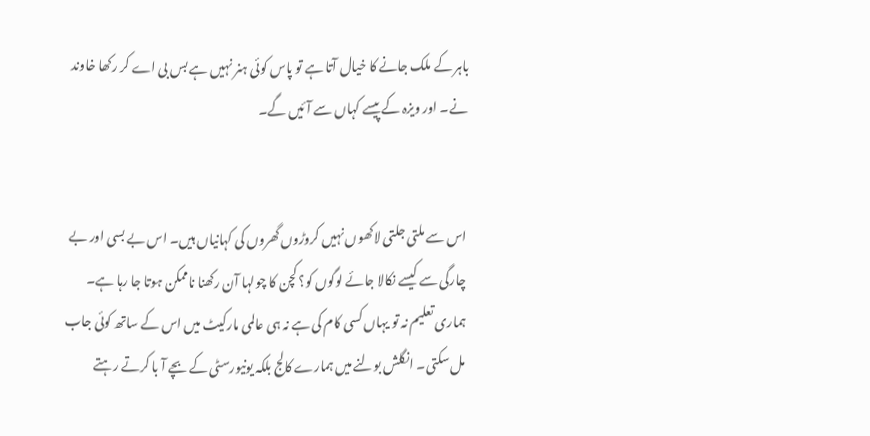باہر کے ملک جانے کا خیال آتا ہے تو پاس کوئی ہنر نہیں ہے بس بی اے کر رکھا خاوند نے۔ اور ویزہ کے پیسے کہاں سے آئیں گے۔


اس سے ملتی جلتی لاکھوں نہیں کروڑوں گھروں کی کہانیاں ہیں۔ اس بے بسی اور بے چارگی سے کیسے نکالا جائے لوگوں کو؟ کچن کا چولہا آن رکھنا ناممکن ہوتا جا رہا ہے۔ ہماری تعلیم نہ تو یہاں کسی کام کی ہے نہ ہی عالمی مارکیٹ میں اس کے ساتھ کوئی جاب مل سکتی۔ انگلش بولنے میں ہمارے کالج بلکہ یونیورسٹی کے بچے آ با کرتے رہتے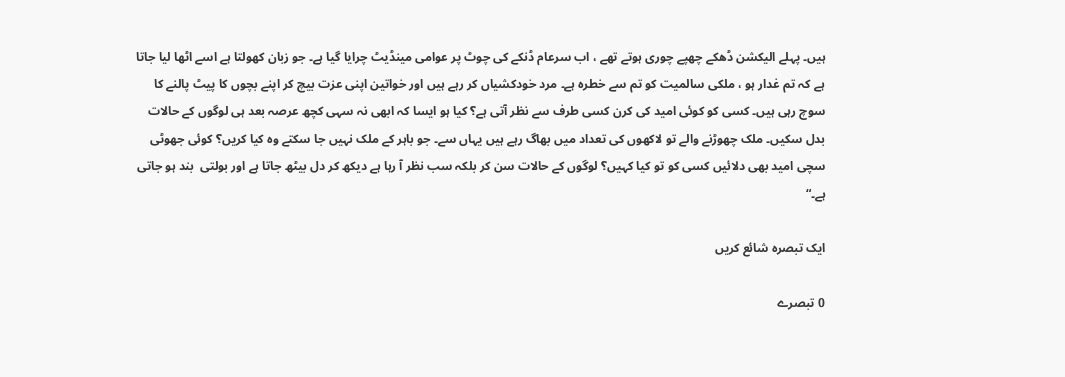ہیں۔ پہلے الیکشن ڈھکے چھپے چوری ہوتے تھے ، اب سرعام ڈنکے کی چوٹ پر عوامی مینڈیٹ چرایا گیا ہے۔ جو زبان کھولتا ہے اسے اٹھا لیا جاتا ہے کہ تم غدار ہو ، ملکی سالمیت کو تم سے خطرہ ہے۔ مرد خودکشیاں کر رہے ہیں اور خواتین اپنی عزت بیچ کر اپنے بچوں کا پیٹ پالنے کا سوچ رہی ہیں۔ کسی کو کوئی امید کی کرن کسی طرف سے نظر آتی ہے؟ کیا ہو ایسا کہ ابھی نہ سہی کچھ عرصہ بعد ہی لوگوں کے حالات بدل سکیں۔ ملک چھوڑنے والے تو لاکھوں کی تعداد میں بھاگ رہے ہیں یہاں سے۔ جو باہر کے ملک نہیں جا سکتے وہ کیا کریں؟ کوئی جھوٹی سچی امید بھی دلائیں کسی کو تو کیا کہیں؟ لوگوں کے حالات سن کر بلکہ سب نظر آ رہا ہے دیکھ کر دل بیٹھ جاتا ہے اور بولتی  بند ہو جاتی ہے۔“

ایک تبصرہ شائع کریں

0 تبصرے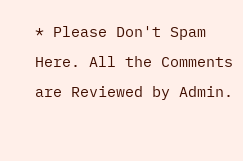* Please Don't Spam Here. All the Comments are Reviewed by Admin.